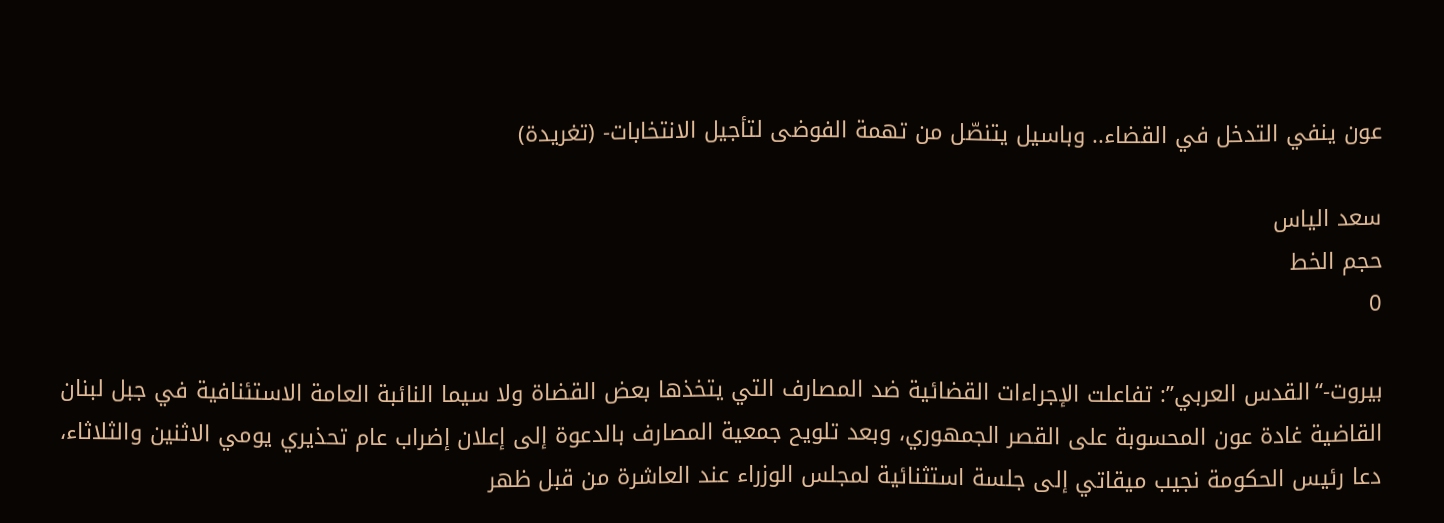عون ينفي التدخل في القضاء.. وباسيل يتنصّل من تهمة الفوضى لتأجيل الانتخابات- (تغريدة)

سعد الياس
حجم الخط
0

بيروت-“القدس العربي”: تفاعلت الإجراءات القضائية ضد المصارف التي يتخذها بعض القضاة ولا سيما النائبة العامة الاستئنافية في جبل لبنان القاضية غادة عون المحسوبة على القصر الجمهوري، وبعد تلويح جمعية المصارف بالدعوة إلى إعلان إضراب عام تحذيري يومي الاثنين والثلاثاء، دعا رئيس الحكومة نجيب ميقاتي إلى جلسة استثنائية لمجلس الوزراء عند العاشرة من قبل ظهر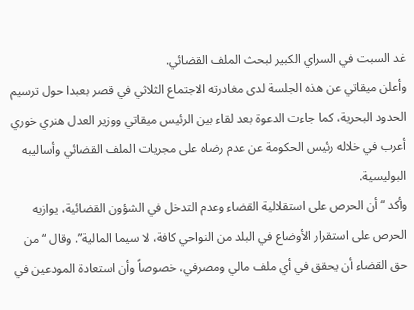غد السبت في السراي الكبير لبحث الملف القضائي.
وأعلن ميقاتي عن هذه الجلسة لدى مغادرته الاجتماع الثلاثي في قصر بعبدا حول ترسيم الحدود البحرية، كما جاءت الدعوة بعد لقاء بين الرئيس ميقاتي ووزير العدل هنري خوري أعرب في خلاله رئيس الحكومة عن عدم رضاه على مجريات الملف القضائي وأساليبه البوليسية.
وأكد “أن الحرص على استقلالية القضاء وعدم التدخل في الشؤون القضائية، يوازيه الحرص على استقرار الأوضاع في البلد من النواحي كافة، لا سيما المالية”. وقال “من حق القضاء أن يحقق في أي ملف مالي ومصرفي، خصوصاً وأن استعادة المودعين في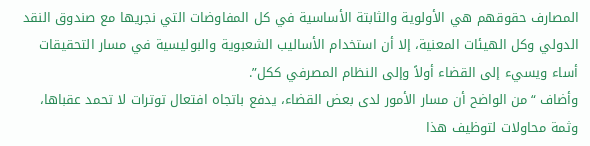المصارف حقوقهم هي الأولوية والثابتة الأساسية في كل المفاوضات التي نجريها مع صندوق النقد الدولي وكل الهيئات المعنية، إلا أن استخدام الأساليب الشعبوية والبوليسية في مسار التحقيقات أساء ويسيء إلى القضاء أولاً وإلى النظام المصرفي ككل”.
وأضاف “من الواضح أن مسار الأمور لدى بعض القضاء، يدفع باتجاه افتعال توترات لا تحمد عقباها، وثمة محاولات لتوظيف هذا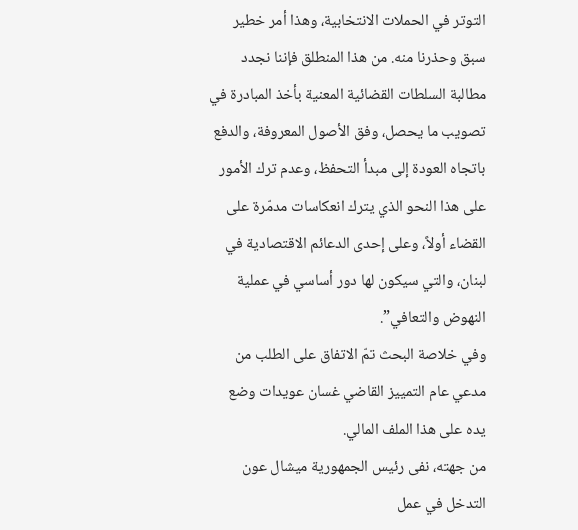التوتر في الحملات الانتخابية، وهذا أمر خطير سبق وحذرنا منه. من هذا المنطلق فإننا نجدد مطالبة السلطات القضائية المعنية بأخذ المبادرة في تصويب ما يحصل، وفق الأصول المعروفة، والدفع باتجاه العودة إلى مبدأ التحفظ، وعدم ترك الأمور على هذا النحو الذي يترك انعكاسات مدمّرة على القضاء أولاً، وعلى إحدى الدعائم الاقتصادية في لبنان، والتي سيكون لها دور أساسي في عملية النهوض والتعافي”.
وفي خلاصة البحث تمّ الاتفاق على الطلب من مدعي عام التمييز القاضي غسان عويدات وضع يده على هذا الملف المالي.
من جهته، نفى رئيس الجمهورية ميشال عون التدخل في عمل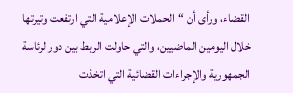القضاء، ورأى أن “الحملات الإعلامية التي ارتفعت وتيرتها خلال اليومين الماضيين، والتي حاولت الربط بين دور لرئاسة الجمهورية والإجراءات القضائية التي اتخذت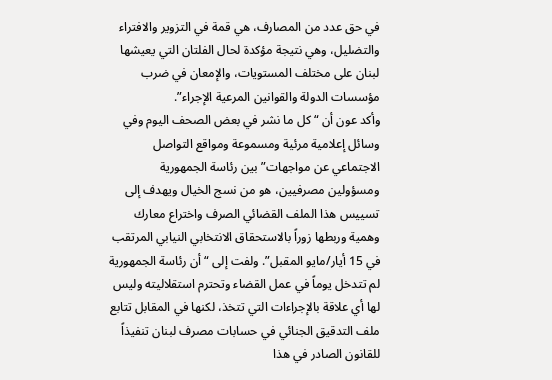في حق عدد من المصارف، هي قمة في التزوير والافتراء والتضليل، وهي نتيجة مؤكدة لحال الفلتان التي يعيشها لبنان على مختلف المستويات، والإمعان في ضرب مؤسسات الدولة والقوانين المرعية الإجراء”.
وأكد عون أن “كل ما نشر في بعض الصحف اليوم وفي وسائل إعلامية مرئية ومسموعة ومواقع التواصل الاجتماعي عن مواجهات” بين رئاسة الجمهورية ومسؤولين مصرفيين، هو من نسج الخيال ويهدف إلى تسييس هذا الملف القضائي الصرف واختراع معارك وهمية وربطها زوراً بالاستحقاق الانتخابي النيابي المرتقب في 15 أيار/مايو المقبل”. ولفت إلى “أن رئاسة الجمهورية لم تتدخل يوماً في عمل القضاء وتحترم استقلاليته وليس لها أي علاقة بالإجراءات التي تتخذ، لكنها في المقابل تتابع ملف التدقيق الجنائي في حسابات مصرف لبنان تنفيذاً للقانون الصادر في هذا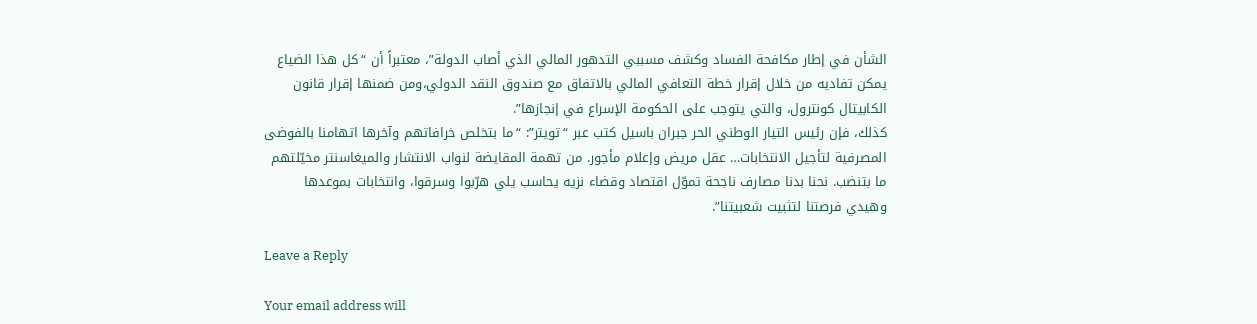الشأن في إطار مكافحة الفساد وكشف مسببي التدهور المالي الذي أصاب الدولة”، معتبراً أن “كل هذا الضياع يمكن تفاديه من خلال إقرار خطة التعافي المالي بالاتفاق مع صندوق النقد الدولي،ومن ضمنها إقرار قانون الكابيتال كونترول، والتي يتوجب على الحكومة الإسراع في إنجازها”.
كذلك، فإن رئيس التيار الوطني الحر جبران باسيل كتب عبر “تويتر”: “ما بتخلص خرافاتهم وآخرها اتهامنا بالفوضى المصرفية لتأجيل الانتخابات… عقل مريض وإعلام مأجور. من تهمة المقايضة لنواب الانتشار والميغاسنتر مخيّلتهم ما بتنضب. نحنا بدنا مصارف ناجحة تموّل اقتصاد وقضاء نزيه يحاسب يلي هرّبوا وسرقوا، وانتخابات بموعدها وهيدي فرصتنا لتثبيت شعبيتنا”.

Leave a Reply

Your email address will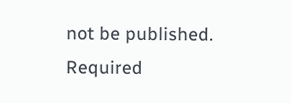not be published. Required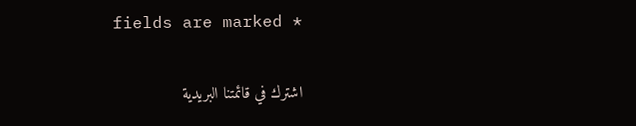fields are marked *

اشترك في قائمتنا البريدية